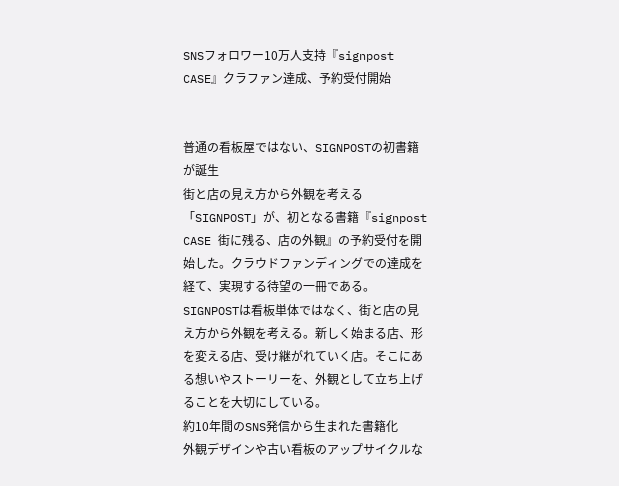SNSフォロワー10万人支持『signpost CASE』クラファン達成、予約受付開始


普通の看板屋ではない、SIGNPOSTの初書籍が誕生
街と店の見え方から外観を考える「SIGNPOST」が、初となる書籍『signpost CASE 街に残る、店の外観』の予約受付を開始した。クラウドファンディングでの達成を経て、実現する待望の一冊である。
SIGNPOSTは看板単体ではなく、街と店の見え方から外観を考える。新しく始まる店、形を変える店、受け継がれていく店。そこにある想いやストーリーを、外観として立ち上げることを大切にしている。
約10年間のSNS発信から生まれた書籍化
外観デザインや古い看板のアップサイクルな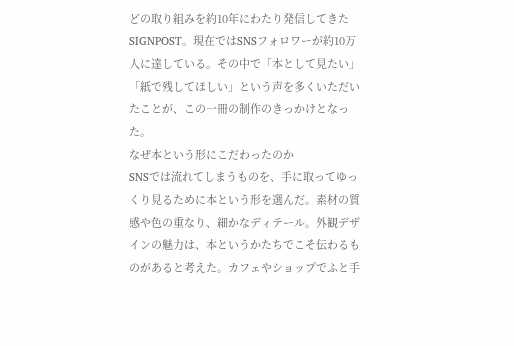どの取り組みを約10年にわたり発信してきたSIGNPOST。現在ではSNSフォロワーが約10万人に達している。その中で「本として見たい」「紙で残してほしい」という声を多くいただいたことが、この一冊の制作のきっかけとなった。
なぜ本という形にこだわったのか
SNSでは流れてしまうものを、手に取ってゆっくり見るために本という形を選んだ。素材の質感や色の重なり、細かなディテール。外観デザインの魅力は、本というかたちでこそ伝わるものがあると考えた。カフェやショップでふと手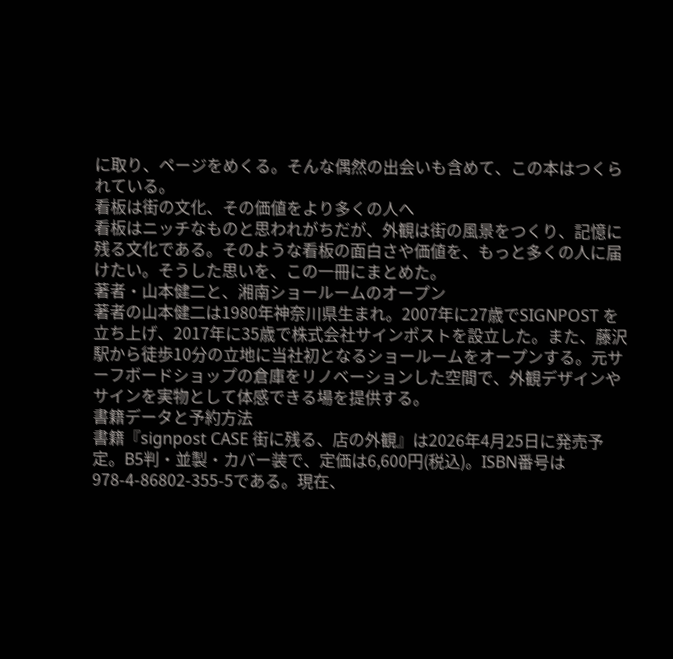に取り、ページをめくる。そんな偶然の出会いも含めて、この本はつくられている。
看板は街の文化、その価値をより多くの人へ
看板はニッチなものと思われがちだが、外観は街の風景をつくり、記憶に残る文化である。そのような看板の面白さや価値を、もっと多くの人に届けたい。そうした思いを、この一冊にまとめた。
著者・山本健二と、湘南ショールームのオープン
著者の山本健二は1980年神奈川県生まれ。2007年に27歳でSIGNPOST を立ち上げ、2017年に35歳で株式会社サインポストを設立した。また、藤沢駅から徒歩10分の立地に当社初となるショールームをオープンする。元サーフボードショップの倉庫をリノベーションした空間で、外観デザインやサインを実物として体感できる場を提供する。
書籍データと予約方法
書籍『signpost CASE 街に残る、店の外観』は2026年4月25日に発売予定。B5判・並製・カバー装で、定価は6,600円(税込)。ISBN番号は978-4-86802-355-5である。現在、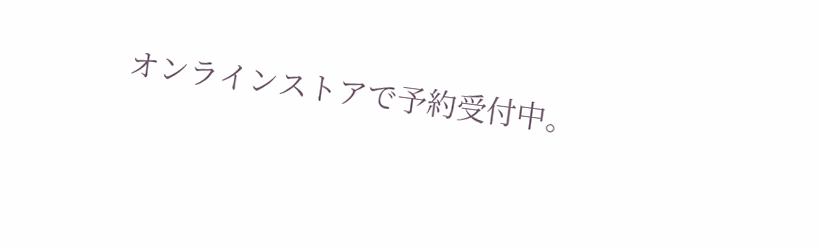オンラインストアで予約受付中。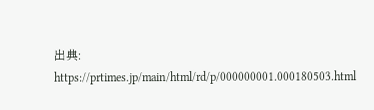出典: https://prtimes.jp/main/html/rd/p/000000001.000180503.html